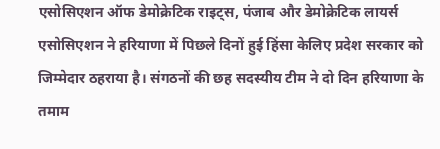एसोसिएशन ऑफ डेमोक्रेटिक राइट्स, पंजाब और डेमोक्रेटिक लायर्स एसोसिएशन ने हरियाणा में पिछले दिनों हुई हिंसा केलिए प्रदेश सरकार को जिम्मेदार ठहराया है। संगठनों की छह सदस्यीय टीम ने दो दिन हरियाणा के तमाम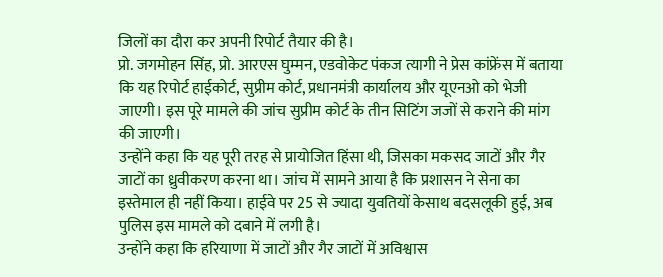जिलों का दौरा कर अपनी रिपोर्ट तैयार की है।
प्रो. जगमोहन सिंह, प्रो. आरएस घुम्मन, एडवोकेट पंकज त्यागी ने प्रेस कांफ्रेंस में बताया कि यह रिपोर्ट हाईकोर्ट, सुप्रीम कोर्ट, प्रधानमंत्री कार्यालय और यूएनओ को भेजी जाएगी। इस पूरे मामले की जांच सुप्रीम कोर्ट के तीन सिटिंग जजों से कराने की मांग की जाएगी।
उन्होंने कहा कि यह पूरी तरह से प्रायोजित हिंसा थी, जिसका मकसद जाटों और गैर जाटों का ध्रुवीकरण करना था। जांच में सामने आया है कि प्रशासन ने सेना का इस्तेमाल ही नहीं किया। हाईवे पर 25 से ज्यादा युवतियों केसाथ बदसलूकी हुई, अब पुलिस इस मामले को दबाने में लगी है।
उन्होंने कहा कि हरियाणा में जाटों और गैर जाटों में अविश्वास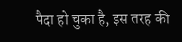पैदा हो चुका है, इस तरह की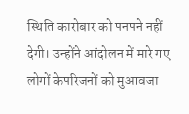स्थिति कारोबार को पनपने नहीं देगी। उन्होंने आंदोलन में मारे गए लोगों केपरिजनों को मुआवजा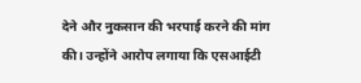देने और नुकसान की भरपाई करने की मांग की। उन्होंने आरोप लगाया कि एसआईटी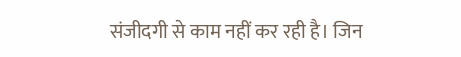संजीदगी से काम नहीं कर रही है। जिन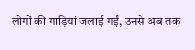लोगों की गाड़ियां जलाई गईं, उनसे अब तक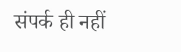संपर्क ही नहीं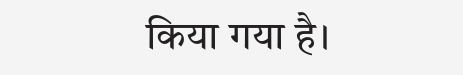किया गया है।